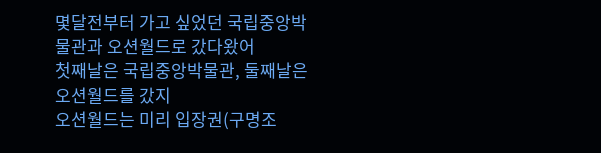몇달전부터 가고 싶었던 국립중앙박물관과 오션월드로 갔다왔어
첫째날은 국립중앙박물관, 둘째날은 오션월드를 갔지
오션월드는 미리 입장권(구명조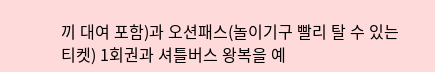끼 대여 포함)과 오션패스(놀이기구 빨리 탈 수 있는 티켓) 1회권과 셔틀버스 왕복을 예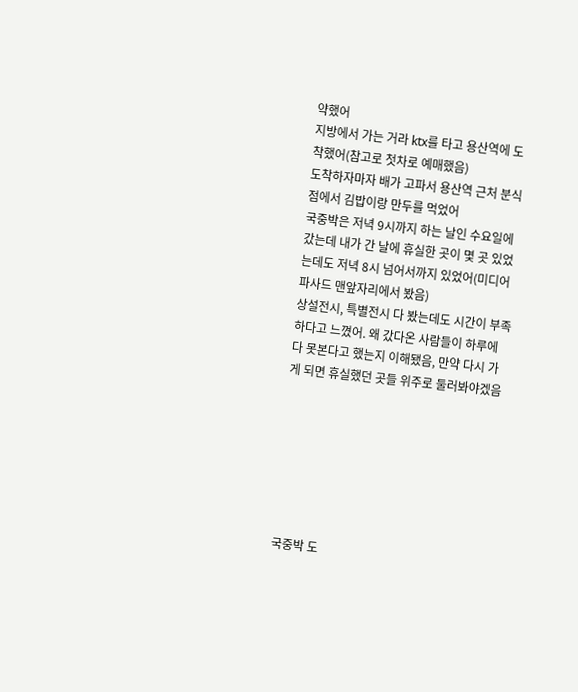약했어
지방에서 가는 거라 ktx를 타고 용산역에 도착했어(참고로 첫차로 예매했음)
도착하자마자 배가 고파서 용산역 근처 분식점에서 김밥이랑 만두를 먹었어
국중박은 저녁 9시까지 하는 날인 수요일에 갔는데 내가 간 날에 휴실한 곳이 몇 곳 있었는데도 저녁 8시 넘어서까지 있었어(미디어파사드 맨앞자리에서 봤음)
상설전시, 특별전시 다 봤는데도 시간이 부족하다고 느꼈어. 왜 갔다온 사람들이 하루에 다 못본다고 했는지 이해됐음, 만약 다시 가게 되면 휴실했던 곳들 위주로 둘러봐야겠음







국중박 도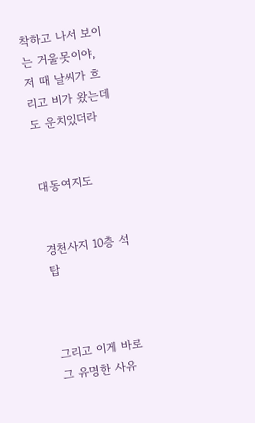착하고 나서 보이는 거울못이야, 저 때 날씨가 흐리고 비가 왔는데도 운치있더라


대동여지도


경천사지 10층 석탑



그리고 이게 바로 그 유명한 사유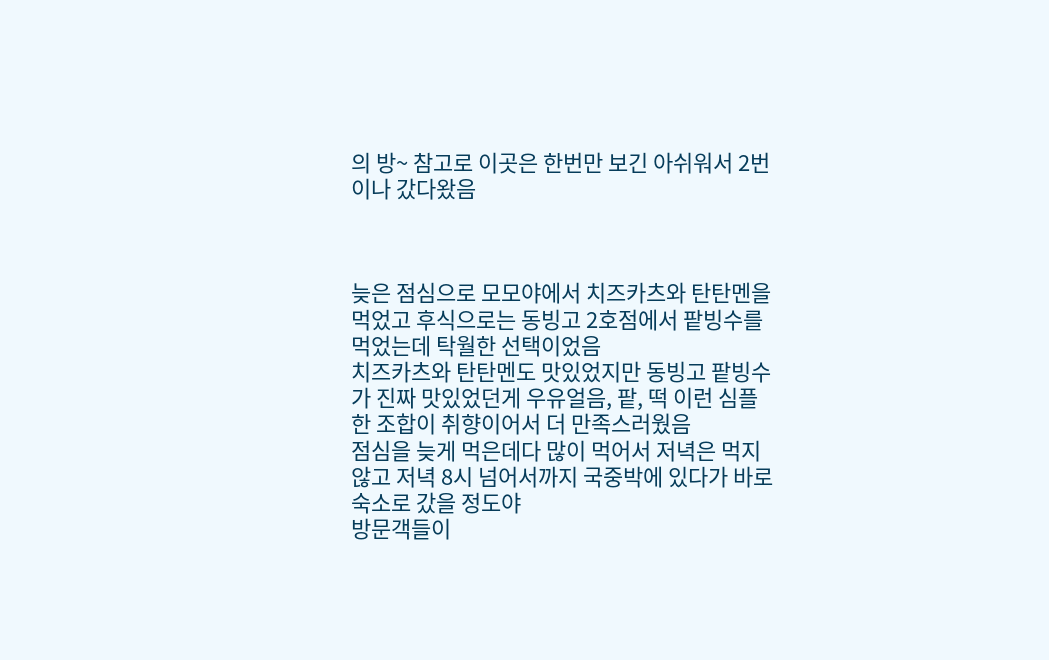의 방~ 참고로 이곳은 한번만 보긴 아쉬워서 2번이나 갔다왔음



늦은 점심으로 모모야에서 치즈카츠와 탄탄멘을 먹었고 후식으로는 동빙고 2호점에서 팥빙수를 먹었는데 탁월한 선택이었음
치즈카츠와 탄탄멘도 맛있었지만 동빙고 팥빙수가 진짜 맛있었던게 우유얼음, 팥, 떡 이런 심플한 조합이 취향이어서 더 만족스러웠음
점심을 늦게 먹은데다 많이 먹어서 저녁은 먹지 않고 저녁 8시 넘어서까지 국중박에 있다가 바로 숙소로 갔을 정도야
방문객들이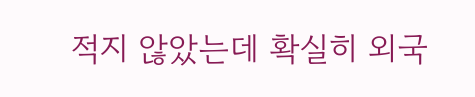적지 않았는데 확실히 외국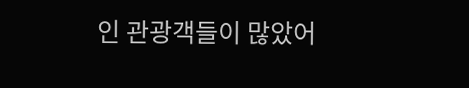인 관광객들이 많았어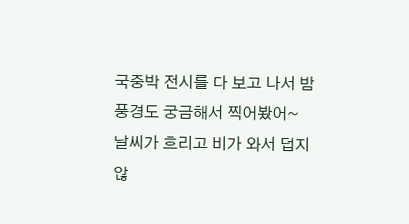국중박 전시를 다 보고 나서 밤 풍경도 궁금해서 찍어봤어~
날씨가 흐리고 비가 와서 덥지 않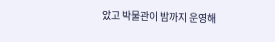았고 박물관이 밤까지 운영해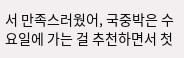서 만족스러웠어, 국중박은 수요일에 가는 걸 추천하면서 첫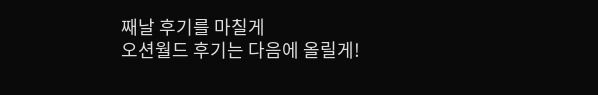째날 후기를 마칠게
오션월드 후기는 다음에 올릴게!